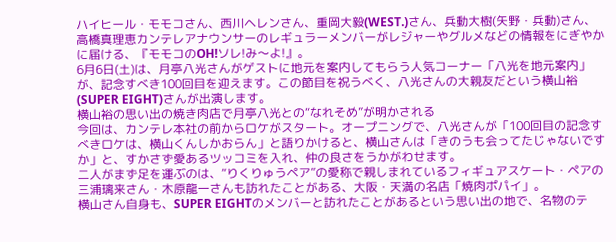ハイヒール・モモコさん、西川ヘレンさん、重岡大毅(WEST.)さん、兵動大樹(矢野・兵動)さん、高橋真理恵カンテレアナウンサーのレギュラーメンバーがレジャーやグルメなどの情報をにぎやかに届ける、『モモコのOH!ソレ!み〜よ!』。
6月6日(土)は、月亭八光さんがゲストに地元を案内してもらう人気コーナー「八光を地元案内」が、記念すべき100回目を迎えます。この節目を祝うべく、八光さんの大親友だという横山裕(SUPER EIGHT)さんが出演します。
横山裕の思い出の焼き肉店で月亭八光との“なれそめ”が明かされる
今回は、カンテレ本社の前からロケがスタート。オープニングで、八光さんが「100回目の記念すべきロケは、横山くんしかおらん」と語りかけると、横山さんは「きのうも会ってたじゃないですか」と、すかさず愛あるツッコミを入れ、仲の良さをうかがわせます。
二人がまず足を運ぶのは、“りくりゅうペア”の愛称で親しまれているフィギュアスケート・ペアの三浦璃来さん・木原龍一さんも訪れたことがある、大阪・天満の名店「焼肉ポパイ」。
横山さん自身も、SUPER EIGHTのメンバーと訪れたことがあるという思い出の地で、名物のテ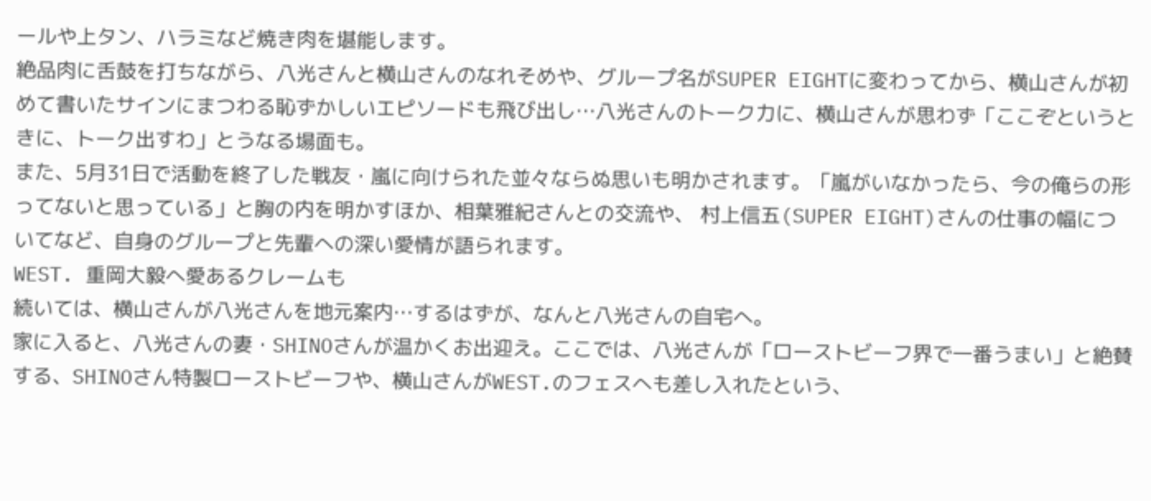ールや上タン、ハラミなど焼き肉を堪能します。
絶品肉に舌鼓を打ちながら、八光さんと横山さんのなれそめや、グループ名がSUPER EIGHTに変わってから、横山さんが初めて書いたサインにまつわる恥ずかしいエピソードも飛び出し…八光さんのトーク力に、横山さんが思わず「ここぞというときに、トーク出すわ」とうなる場面も。
また、5月31日で活動を終了した戦友・嵐に向けられた並々ならぬ思いも明かされます。「嵐がいなかったら、今の俺らの形ってないと思っている」と胸の内を明かすほか、相葉雅紀さんとの交流や、 村上信五(SUPER EIGHT)さんの仕事の幅についてなど、自身のグループと先輩への深い愛情が語られます。
WEST. 重岡大毅へ愛あるクレームも
続いては、横山さんが八光さんを地元案内…するはずが、なんと八光さんの自宅へ。
家に入ると、八光さんの妻・SHINOさんが温かくお出迎え。ここでは、八光さんが「ローストビーフ界で一番うまい」と絶賛する、SHINOさん特製ローストビーフや、横山さんがWEST.のフェスへも差し入れたという、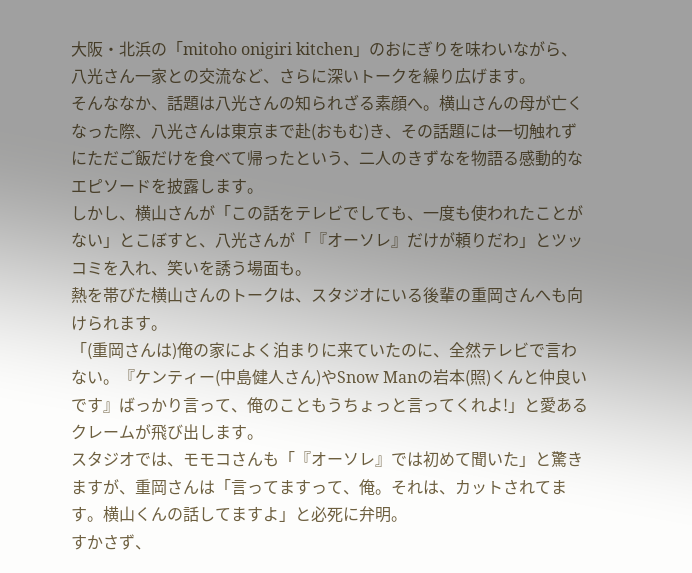大阪・北浜の「mitoho onigiri kitchen」のおにぎりを味わいながら、八光さん一家との交流など、さらに深いトークを繰り広げます。
そんななか、話題は八光さんの知られざる素顔へ。横山さんの母が亡くなった際、八光さんは東京まで赴(おもむ)き、その話題には一切触れずにただご飯だけを食べて帰ったという、二人のきずなを物語る感動的なエピソードを披露します。
しかし、横山さんが「この話をテレビでしても、一度も使われたことがない」とこぼすと、八光さんが「『オーソレ』だけが頼りだわ」とツッコミを入れ、笑いを誘う場面も。
熱を帯びた横山さんのトークは、スタジオにいる後輩の重岡さんへも向けられます。
「(重岡さんは)俺の家によく泊まりに来ていたのに、全然テレビで言わない。『ケンティー(中島健人さん)やSnow Manの岩本(照)くんと仲良いです』ばっかり言って、俺のこともうちょっと言ってくれよ!」と愛あるクレームが飛び出します。
スタジオでは、モモコさんも「『オーソレ』では初めて聞いた」と驚きますが、重岡さんは「言ってますって、俺。それは、カットされてます。横山くんの話してますよ」と必死に弁明。
すかさず、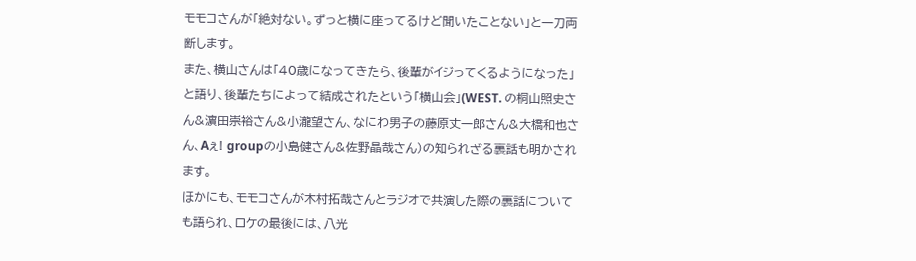モモコさんが「絶対ない。ずっと横に座ってるけど聞いたことない」と一刀両断します。
また、横山さんは「40歳になってきたら、後輩がイジってくるようになった」と語り、後輩たちによって結成されたという「横山会」(WEST. の桐山照史さん&濵田崇裕さん&小瀧望さん、なにわ男子の藤原丈一郎さん&大橋和也さん、Aぇ! groupの小島健さん&佐野晶哉さん)の知られざる裏話も明かされます。
ほかにも、モモコさんが木村拓哉さんとラジオで共演した際の裏話についても語られ、ロケの最後には、八光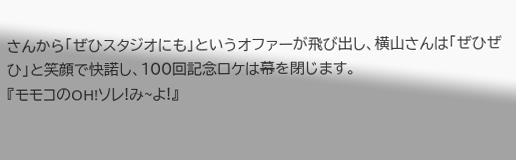さんから「ぜひスタジオにも」というオファーが飛び出し、横山さんは「ぜひぜひ」と笑顔で快諾し、100回記念ロケは幕を閉じます。
『モモコのOH!ソレ!み~よ!』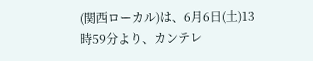(関西ローカル)は、6月6日(土)13時59分より、カンテレ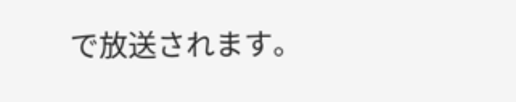で放送されます。